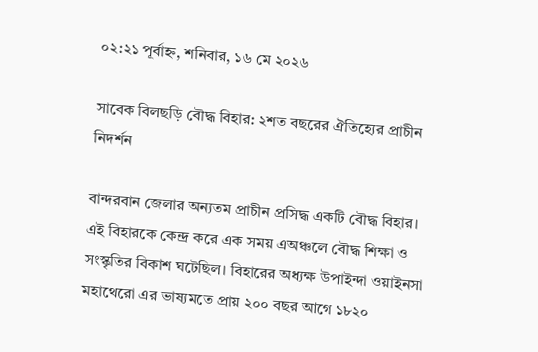০২:২১ পূর্বাহ্ন, শনিবার, ১৬ মে ২০২৬

সাবেক বিলছড়ি বৌদ্ধ বিহার: ২শত বছরের ঐতিহ্যের প্রাচীন নিদর্শন

বান্দরবান জেলার অন্যতম প্রাচীন প্রসিদ্ধ একটি বৌদ্ধ বিহার। এই বিহারকে কেন্দ্র করে এক সময় এঅঞ্চলে বৌদ্ধ শিক্ষা ও সংস্কৃতির বিকাশ ঘটেছিল। বিহারের অধ্যক্ষ উপাইন্দা ওয়াইনসা মহাথেরো এর ভাষ্যমতে প্রায় ২০০ বছর আগে ১৮২০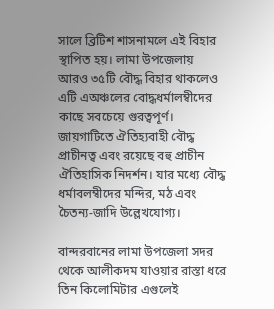সালে ব্রিটিশ শাসনামলে এই বিহার স্থাপিত হয়। লামা উপজেলায় আরও ৩৫টি বৌদ্ধ বিহার থাকলেও এটি এঅঞ্চলের বোদ্ধধর্মালম্বীদের কাছে সবচেয়ে গুরত্বপূর্ণ। জায়গাটিতে ঐতিহ্যবাহী বৌদ্ধ প্রাচীনত্ব এবং রয়েছে বহু প্রাচীন ঐতিহাসিক নিদর্শন। যার মধ্যে বৌদ্ধ ধর্মাবলম্বীদের মন্দির, মঠ এবং চৈতন্য-জাদি উল্লেখযোগ্য।

বান্দরবানের লামা উপজেলা সদর থেকে আলীকদম যাওয়ার রাস্তা ধরে তিন কিলোমিটার এগুলেই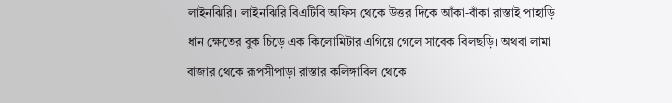লাইনঝিরি। লাইনঝিরি বিএটিবি অফিস থেকে উত্তর দিকে আঁকা-বাঁকা রাস্তাই পাহাড়ি ধান ক্ষেতের বুক চিড়ে এক কিলোমিটার এগিয়ে গেলে সাবেক বিলছড়ি। অথবা লামা বাজার থেকে রূপসীপাড়া রাস্তার কলিঙ্গাবিল থেকে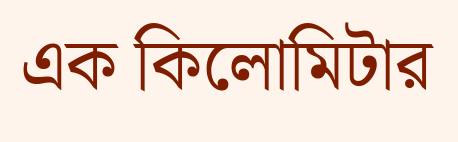এক কিলোমিটার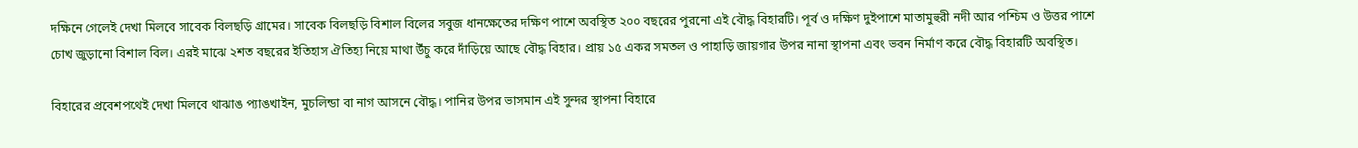দক্ষিনে গেলেই দেখা মিলবে সাবেক বিলছড়ি গ্রামের। সাবেক বিলছড়ি বিশাল বিলের সবুজ ধানক্ষেতের দক্ষিণ পাশে অবস্থিত ২০০ বছরের পুরনো এই বৌদ্ধ বিহারটি। পূর্ব ও দক্ষিণ দুইপাশে মাতামুহুরী নদী আর পশ্চিম ও উত্তর পাশে চোখ জুড়ানো বিশাল বিল। এরই মাঝে ২শত বছরের ইতিহাস ঐতিহ্য নিয়ে মাথা উঁচু করে দাঁড়িয়ে আছে বৌদ্ধ বিহার। প্রায় ১৫ একর সমতল ও পাহাড়ি জায়গার উপর নানা স্থাপনা এবং ভবন নির্মাণ করে বৌদ্ধ বিহারটি অবস্থিত।

বিহারের প্রবেশপথেই দেখা মিলবে থাঝাঙ প্যাঙখাইন, মুচলিন্ডা বা নাগ আসনে বৌদ্ধ। পানির উপর ভাসমান এই সুন্দর স্থাপনা বিহারে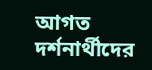আগত দর্শনার্থীদের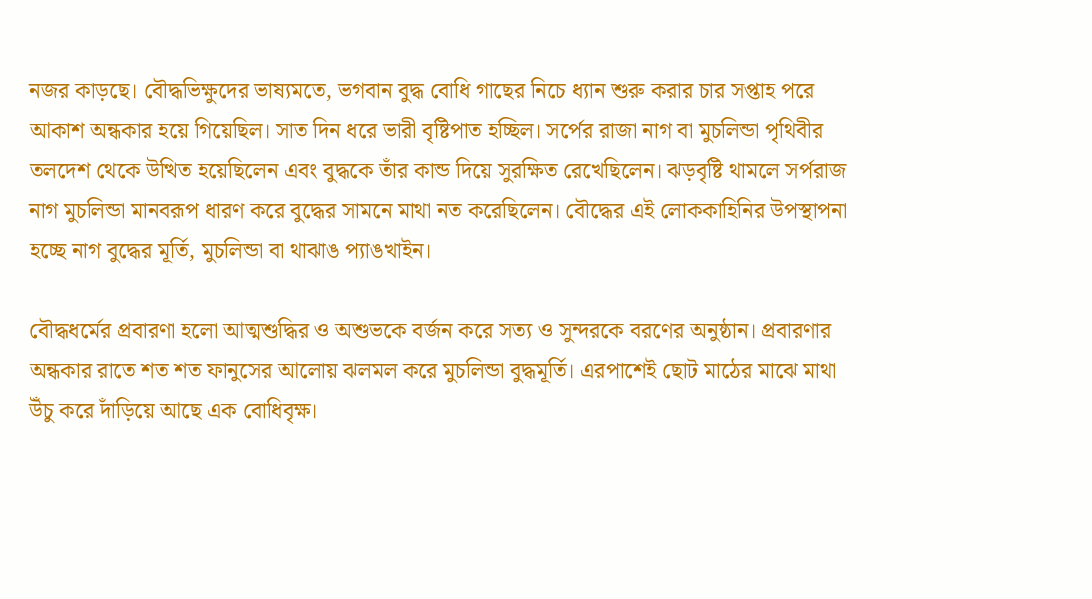নজর কাড়ছে। বৌদ্ধভিক্ষুদের ভাষ্যমতে, ভগবান বুদ্ধ বোধি গাছের নিচে ধ্যান শুরু করার চার সপ্তাহ পরে আকাশ অন্ধকার হয়ে গিয়েছিল। সাত দিন ধরে ভারী বৃষ্টিপাত হচ্ছিল। সর্পের রাজা নাগ বা মুচলিন্ডা পৃথিবীর তলদেশ থেকে উত্থিত হয়েছিলেন এবং বুদ্ধকে তাঁর কান্ড দিয়ে সুরক্ষিত রেখেছিলেন। ঝড়বৃষ্টি থামলে সর্পরাজ নাগ মুচলিন্ডা মানবরূপ ধারণ করে বুদ্ধের সামনে মাথা নত করেছিলেন। বৌদ্ধের এই লোককাহিনির উপস্থাপনা হচ্ছে নাগ বুদ্ধের মূর্তি, মুচলিন্ডা বা থাঝাঙ প্যাঙখাইন।

বৌদ্ধধর্মের প্রবারণা হলো আত্মশুদ্ধির ও অশুভকে বর্জন করে সত্য ও সুন্দরকে বরণের অনুষ্ঠান। প্রবারণার অন্ধকার রাতে শত শত ফানুসের আলোয় ঝলমল করে মুচলিন্ডা বুদ্ধমূর্তি। এরপাশেই ছোট মাঠের মাঝে মাথা উঁচু করে দাঁড়িয়ে আছে এক বোধিবৃক্ষ।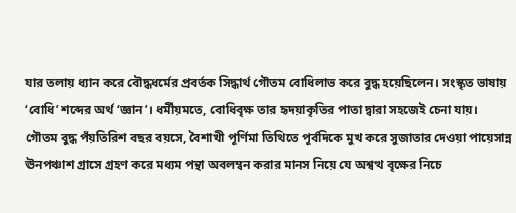যার তলায় ধ্যান করে বৌদ্ধধর্মের প্রবর্তক সিদ্ধার্থ গৌতম বোধিলাভ করে বুদ্ধ হয়েছিলেন। সংস্কৃত ভাষায় ‘বোধি’ শব্দের অর্থ ‘জ্ঞান’। ধর্মীয়মতে, বোধিবৃক্ষ তার হৃদয়াকৃতির পাতা দ্বারা সহজেই চেনা যায়। গৌতম বুদ্ধ পঁয়তিরিশ বছর বয়সে, বৈশাখী পূর্ণিমা তিথিতে পূর্বদিকে মুখ করে সুজাতার দেওয়া পায়েসান্ন ঊনপঞ্চাশ গ্রাসে গ্রহণ করে মধ্যম পন্থা অবলম্বন করার মানস নিয়ে যে অশ্বত্থ বৃক্ষের নিচে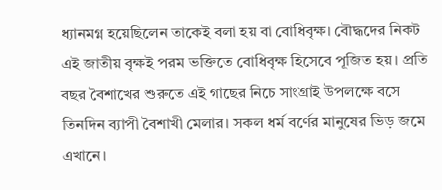ধ্যানমগ্ন হয়েছিলেন তাকেই বলা হয় বা বোধিবৃক্ষ। বৌদ্ধদের নিকট এই জাতীয় বৃক্ষই পরম ভক্তিতে বোধিবৃক্ষ হিসেবে পূজিত হয়। প্রতি বছর বৈশাখের শুরুতে এই গাছের নিচে সাংগ্রাই উপলক্ষে বসে তিনদিন ব্যাপী বৈশাখী মেলার। সকল ধর্ম বর্ণের মানুষের ভিড় জমে এখানে।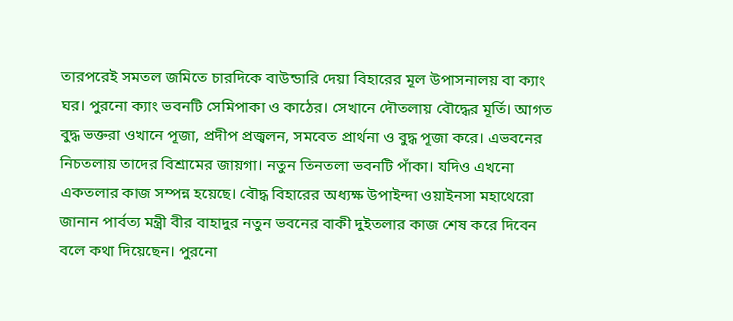তারপরেই সমতল জমিতে চারদিকে বাউন্ডারি দেয়া বিহারের মূল উপাসনালয় বা ক্যাং ঘর। পুরনো ক্যাং ভবনটি সেমিপাকা ও কাঠের। সেখানে দৌতলায় বৌদ্ধের মূর্তি। আগত বুদ্ধ ভক্তরা ওখানে পূজা, প্রদীপ প্রজ্বলন, সমবেত প্রার্থনা ও বুদ্ধ পূজা করে। এভবনের নিচতলায় তাদের বিশ্রামের জায়গা। নতুন তিনতলা ভবনটি পাঁকা। যদিও এখনো একতলার কাজ সম্পন্ন হয়েছে। বৌদ্ধ বিহারের অধ্যক্ষ উপাইন্দা ওয়াইনসা মহাথেরো জানান পার্বত্য মন্ত্রী বীর বাহাদুর নতুন ভবনের বাকী দুইতলার কাজ শেষ করে দিবেন বলে কথা দিয়েছেন। পুরনো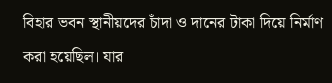বিহার ভবন স্থানীয়দের চাঁদা ও দানের টাকা দিয়ে নির্মাণ করা হয়েছিল। যার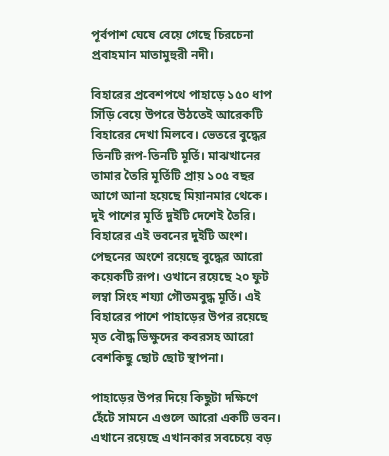পূর্বপাশ ঘেষে বেয়ে গেছে চিরচেনা প্রবাহমান মাতামুহুরী নদী।

বিহারের প্রবেশপথে পাহাড়ে ১৫০ ধাপ সিঁড়ি বেয়ে উপরে উঠতেই আরেকটি বিহারের দেখা মিলবে। ভেতরে বুদ্ধের তিনটি রূপ-তিনটি মূর্তি। মাঝখানের তামার তৈরি মূর্তিটি প্রায় ১০৫ বছর আগে আনা হয়েছে মিয়ানমার থেকে। দুই পাশের মূর্তি দুইটি দেশেই তৈরি। বিহারের এই ভবনের দুইটি অংশ। পেছনের অংশে রয়েছে বুদ্ধের আরো কয়েকটি রূপ। ওখানে রয়েছে ২০ ফুট লম্বা সিংহ শয্যা গৌতমবুদ্ধ মূর্তি। এই বিহারের পাশে পাহাড়ের উপর রয়েছে মৃত বৌদ্ধ ভিক্ষুদের কবরসহ আরো বেশকিছু ছোট ছোট স্থাপনা।

পাহাড়ের উপর দিয়ে কিছুটা দক্ষিণে হেঁটে সামনে এগুলে আরো একটি ভবন। এখানে রয়েছে এখানকার সবচেয়ে বড়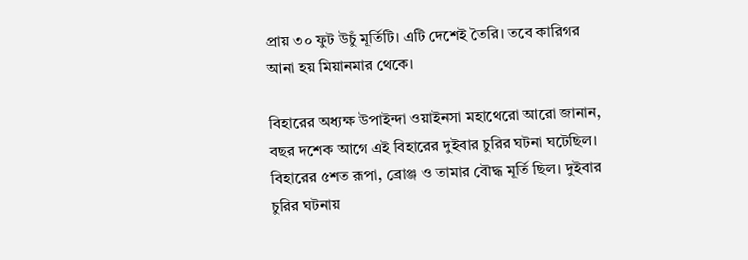প্রায় ৩০ ফুট উচুঁ মূর্তিটি। এটি দেশেই তৈরি। তবে কারিগর আনা হয় মিয়ানমার থেকে।

বিহারের অধ্যক্ষ উপাইন্দা ওয়াইনসা মহাথেরো আরো জানান, বছর দশেক আগে এই বিহারের দুইবার চুরির ঘটনা ঘটেছিল। বিহারের ৫শত রূপা, ব্রোঞ্জ ও তামার বৌদ্ধ মূর্তি ছিল। দুইবার চুরির ঘটনায়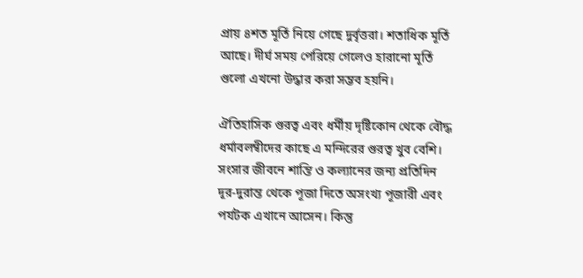প্রায় ৪শত মূর্তি নিয়ে গেছে দুর্বৃত্তরা। শতাধিক মূর্তি আছে। দীর্ঘ সময় পেরিয়ে গেলেও হারানো মূর্তি গুলো এখনো উদ্ধার করা সম্ভব হয়নি।

ঐতিহাসিক গুরত্ব এবং ধর্মীয় দৃষ্টিকোন থেকে বৌদ্ধ ধর্মাবলম্বীদের কাছে এ মন্দিরের গুরত্ব খুব বেশি। সংসার জীবনে শান্তি ও কল্যানের জন্য প্রতিদিন দূর-দুরান্ত থেকে পূজা দিতে অসংখ্য পূজারী এবং পর্যটক এখানে আসেন। কিন্তু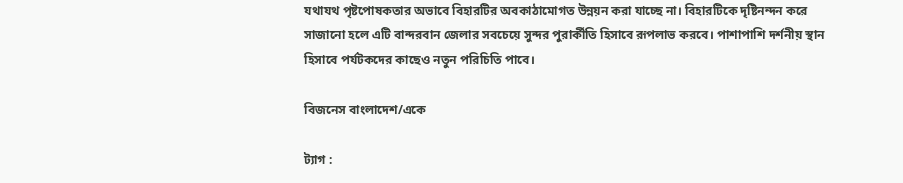যথাযথ পৃষ্টপোষকতার অভাবে বিহারটির অবকাঠামোগত উন্নয়ন করা যাচ্ছে না। বিহারটিকে দৃষ্টিনন্দন করে সাজানো হলে এটি বান্দরবান জেলার সবচেয়ে সুন্দর পুরার্কীতি হিসাবে রূপলাভ করবে। পাশাপাশি দর্শনীয় স্থান হিসাবে পর্যটকদের কাছেও নতুন পরিচিতি পাবে।

বিজনেস বাংলাদেশ/একে

ট্যাগ :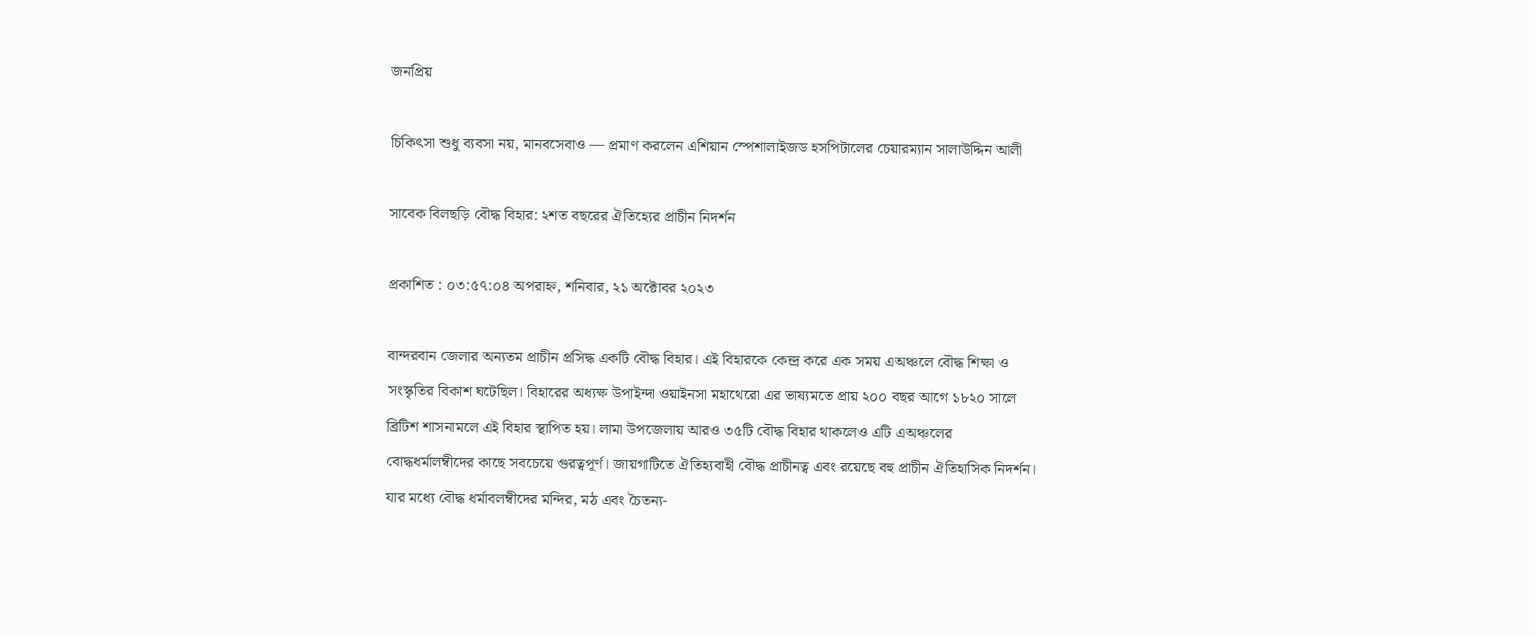জনপ্রিয়

চিকিৎসা শুধু ব্যবসা নয়, মানবসেবাও — প্রমাণ করলেন এশিয়ান স্পেশালাইজড হসপিটালের চেয়ারম্যান সালাউদ্দিন আলী

সাবেক বিলছড়ি বৌদ্ধ বিহার: ২শত বছরের ঐতিহ্যের প্রাচীন নিদর্শন

প্রকাশিত : ০৩:৫৭:০৪ অপরাহ্ন, শনিবার, ২১ অক্টোবর ২০২৩

বান্দরবান জেলার অন্যতম প্রাচীন প্রসিদ্ধ একটি বৌদ্ধ বিহার। এই বিহারকে কেন্দ্র করে এক সময় এঅঞ্চলে বৌদ্ধ শিক্ষা ও সংস্কৃতির বিকাশ ঘটেছিল। বিহারের অধ্যক্ষ উপাইন্দা ওয়াইনসা মহাথেরো এর ভাষ্যমতে প্রায় ২০০ বছর আগে ১৮২০ সালে ব্রিটিশ শাসনামলে এই বিহার স্থাপিত হয়। লামা উপজেলায় আরও ৩৫টি বৌদ্ধ বিহার থাকলেও এটি এঅঞ্চলের বোদ্ধধর্মালম্বীদের কাছে সবচেয়ে গুরত্বপূর্ণ। জায়গাটিতে ঐতিহ্যবাহী বৌদ্ধ প্রাচীনত্ব এবং রয়েছে বহু প্রাচীন ঐতিহাসিক নিদর্শন। যার মধ্যে বৌদ্ধ ধর্মাবলম্বীদের মন্দির, মঠ এবং চৈতন্য-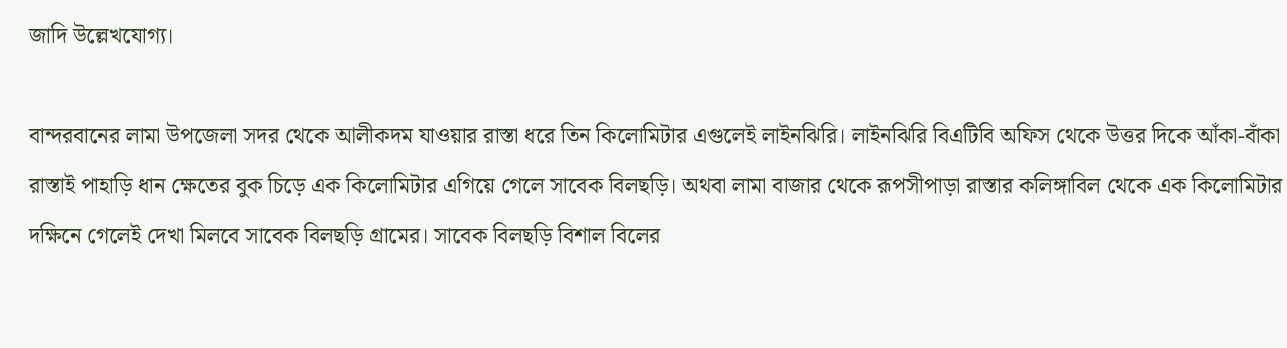জাদি উল্লেখযোগ্য।

বান্দরবানের লামা উপজেলা সদর থেকে আলীকদম যাওয়ার রাস্তা ধরে তিন কিলোমিটার এগুলেই লাইনঝিরি। লাইনঝিরি বিএটিবি অফিস থেকে উত্তর দিকে আঁকা-বাঁকা রাস্তাই পাহাড়ি ধান ক্ষেতের বুক চিড়ে এক কিলোমিটার এগিয়ে গেলে সাবেক বিলছড়ি। অথবা লামা বাজার থেকে রূপসীপাড়া রাস্তার কলিঙ্গাবিল থেকে এক কিলোমিটার দক্ষিনে গেলেই দেখা মিলবে সাবেক বিলছড়ি গ্রামের। সাবেক বিলছড়ি বিশাল বিলের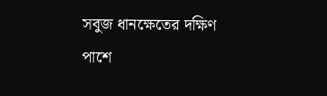সবুজ ধানক্ষেতের দক্ষিণ পাশে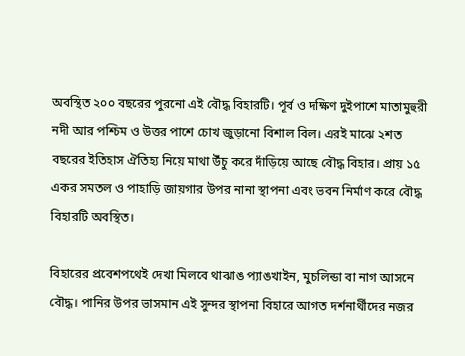অবস্থিত ২০০ বছরের পুরনো এই বৌদ্ধ বিহারটি। পূর্ব ও দক্ষিণ দুইপাশে মাতামুহুরী নদী আর পশ্চিম ও উত্তর পাশে চোখ জুড়ানো বিশাল বিল। এরই মাঝে ২শত বছরের ইতিহাস ঐতিহ্য নিয়ে মাথা উঁচু করে দাঁড়িয়ে আছে বৌদ্ধ বিহার। প্রায় ১৫ একর সমতল ও পাহাড়ি জায়গার উপর নানা স্থাপনা এবং ভবন নির্মাণ করে বৌদ্ধ বিহারটি অবস্থিত।

বিহারের প্রবেশপথেই দেখা মিলবে থাঝাঙ প্যাঙখাইন, মুচলিন্ডা বা নাগ আসনে বৌদ্ধ। পানির উপর ভাসমান এই সুন্দর স্থাপনা বিহারে আগত দর্শনার্থীদের নজর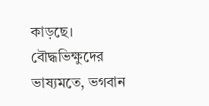কাড়ছে। বৌদ্ধভিক্ষুদের ভাষ্যমতে, ভগবান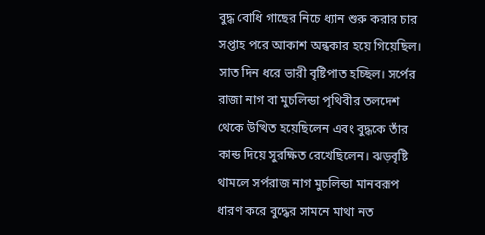বুদ্ধ বোধি গাছের নিচে ধ্যান শুরু করার চার সপ্তাহ পরে আকাশ অন্ধকার হয়ে গিয়েছিল। সাত দিন ধরে ভারী বৃষ্টিপাত হচ্ছিল। সর্পের রাজা নাগ বা মুচলিন্ডা পৃথিবীর তলদেশ থেকে উত্থিত হয়েছিলেন এবং বুদ্ধকে তাঁর কান্ড দিয়ে সুরক্ষিত রেখেছিলেন। ঝড়বৃষ্টি থামলে সর্পরাজ নাগ মুচলিন্ডা মানবরূপ ধারণ করে বুদ্ধের সামনে মাথা নত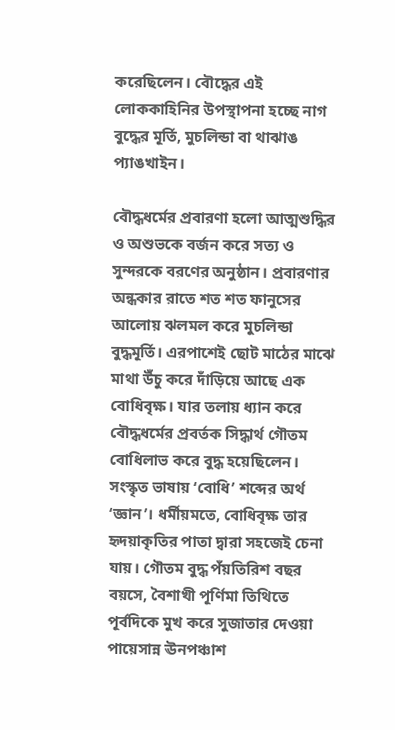করেছিলেন। বৌদ্ধের এই লোককাহিনির উপস্থাপনা হচ্ছে নাগ বুদ্ধের মূর্তি, মুচলিন্ডা বা থাঝাঙ প্যাঙখাইন।

বৌদ্ধধর্মের প্রবারণা হলো আত্মশুদ্ধির ও অশুভকে বর্জন করে সত্য ও সুন্দরকে বরণের অনুষ্ঠান। প্রবারণার অন্ধকার রাতে শত শত ফানুসের আলোয় ঝলমল করে মুচলিন্ডা বুদ্ধমূর্তি। এরপাশেই ছোট মাঠের মাঝে মাথা উঁচু করে দাঁড়িয়ে আছে এক বোধিবৃক্ষ। যার তলায় ধ্যান করে বৌদ্ধধর্মের প্রবর্তক সিদ্ধার্থ গৌতম বোধিলাভ করে বুদ্ধ হয়েছিলেন। সংস্কৃত ভাষায় ‘বোধি’ শব্দের অর্থ ‘জ্ঞান’। ধর্মীয়মতে, বোধিবৃক্ষ তার হৃদয়াকৃতির পাতা দ্বারা সহজেই চেনা যায়। গৌতম বুদ্ধ পঁয়তিরিশ বছর বয়সে, বৈশাখী পূর্ণিমা তিথিতে পূর্বদিকে মুখ করে সুজাতার দেওয়া পায়েসান্ন ঊনপঞ্চাশ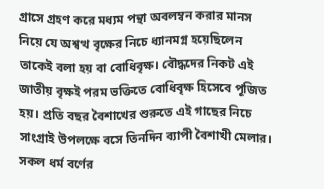গ্রাসে গ্রহণ করে মধ্যম পন্থা অবলম্বন করার মানস নিয়ে যে অশ্বত্থ বৃক্ষের নিচে ধ্যানমগ্ন হয়েছিলেন তাকেই বলা হয় বা বোধিবৃক্ষ। বৌদ্ধদের নিকট এই জাতীয় বৃক্ষই পরম ভক্তিতে বোধিবৃক্ষ হিসেবে পূজিত হয়। প্রতি বছর বৈশাখের শুরুতে এই গাছের নিচে সাংগ্রাই উপলক্ষে বসে তিনদিন ব্যাপী বৈশাখী মেলার। সকল ধর্ম বর্ণের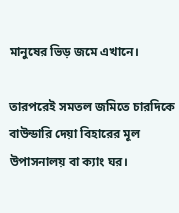মানুষের ভিড় জমে এখানে।

তারপরেই সমতল জমিতে চারদিকে বাউন্ডারি দেয়া বিহারের মূল উপাসনালয় বা ক্যাং ঘর।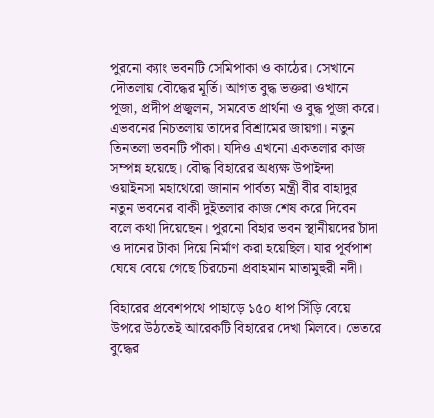পুরনো ক্যাং ভবনটি সেমিপাকা ও কাঠের। সেখানে দৌতলায় বৌদ্ধের মূর্তি। আগত বুদ্ধ ভক্তরা ওখানে পূজা, প্রদীপ প্রজ্বলন, সমবেত প্রার্থনা ও বুদ্ধ পূজা করে। এভবনের নিচতলায় তাদের বিশ্রামের জায়গা। নতুন তিনতলা ভবনটি পাঁকা। যদিও এখনো একতলার কাজ সম্পন্ন হয়েছে। বৌদ্ধ বিহারের অধ্যক্ষ উপাইন্দা ওয়াইনসা মহাথেরো জানান পার্বত্য মন্ত্রী বীর বাহাদুর নতুন ভবনের বাকী দুইতলার কাজ শেষ করে দিবেন বলে কথা দিয়েছেন। পুরনো বিহার ভবন স্থানীয়দের চাঁদা ও দানের টাকা দিয়ে নির্মাণ করা হয়েছিল। যার পূর্বপাশ ঘেষে বেয়ে গেছে চিরচেনা প্রবাহমান মাতামুহুরী নদী।

বিহারের প্রবেশপথে পাহাড়ে ১৫০ ধাপ সিঁড়ি বেয়ে উপরে উঠতেই আরেকটি বিহারের দেখা মিলবে। ভেতরে বুদ্ধের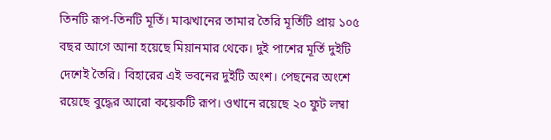তিনটি রূপ-তিনটি মূর্তি। মাঝখানের তামার তৈরি মূর্তিটি প্রায় ১০৫ বছর আগে আনা হয়েছে মিয়ানমার থেকে। দুই পাশের মূর্তি দুইটি দেশেই তৈরি। বিহারের এই ভবনের দুইটি অংশ। পেছনের অংশে রয়েছে বুদ্ধের আরো কয়েকটি রূপ। ওখানে রয়েছে ২০ ফুট লম্বা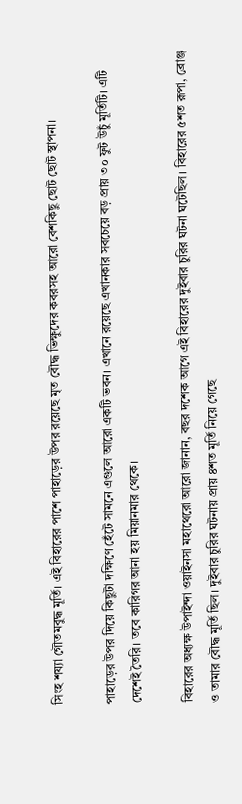সিংহ শয্যা গৌতমবুদ্ধ মূর্তি। এই বিহারের পাশে পাহাড়ের উপর রয়েছে মৃত বৌদ্ধ ভিক্ষুদের কবরসহ আরো বেশকিছু ছোট ছোট স্থাপনা।

পাহাড়ের উপর দিয়ে কিছুটা দক্ষিণে হেঁটে সামনে এগুলে আরো একটি ভবন। এখানে রয়েছে এখানকার সবচেয়ে বড় প্রায় ৩০ ফুট উচুঁ মূর্তিটি। এটি দেশেই তৈরি। তবে কারিগর আনা হয় মিয়ানমার থেকে।

বিহারের অধ্যক্ষ উপাইন্দা ওয়াইনসা মহাথেরো আরো জানান, বছর দশেক আগে এই বিহারের দুইবার চুরির ঘটনা ঘটেছিল। বিহারের ৫শত রূপা, ব্রোঞ্জ ও তামার বৌদ্ধ মূর্তি ছিল। দুইবার চুরির ঘটনায় প্রায় ৪শত মূর্তি নিয়ে গেছে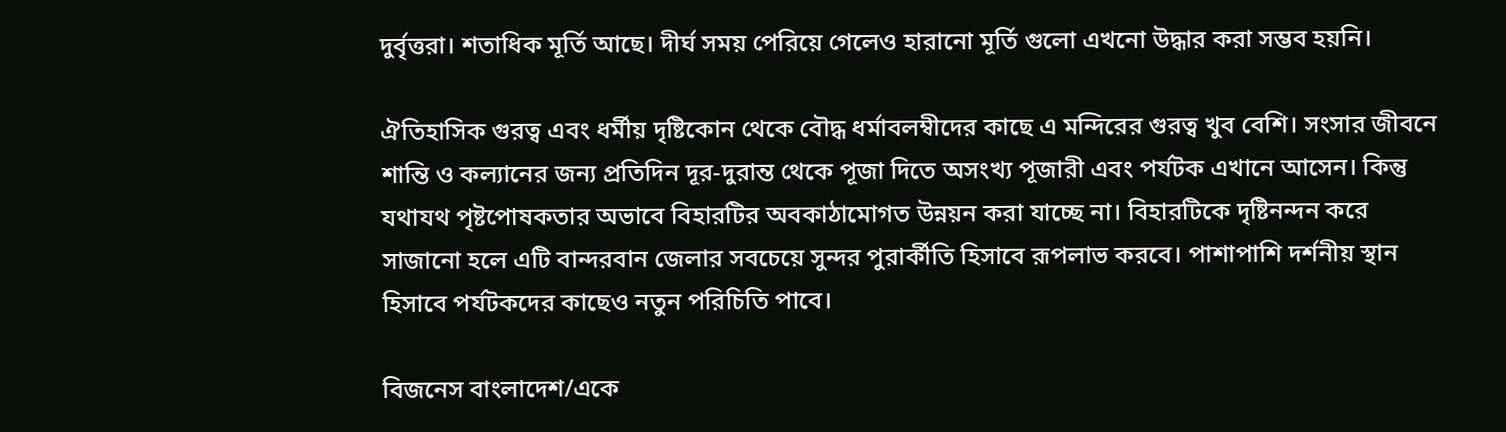দুর্বৃত্তরা। শতাধিক মূর্তি আছে। দীর্ঘ সময় পেরিয়ে গেলেও হারানো মূর্তি গুলো এখনো উদ্ধার করা সম্ভব হয়নি।

ঐতিহাসিক গুরত্ব এবং ধর্মীয় দৃষ্টিকোন থেকে বৌদ্ধ ধর্মাবলম্বীদের কাছে এ মন্দিরের গুরত্ব খুব বেশি। সংসার জীবনে শান্তি ও কল্যানের জন্য প্রতিদিন দূর-দুরান্ত থেকে পূজা দিতে অসংখ্য পূজারী এবং পর্যটক এখানে আসেন। কিন্তু যথাযথ পৃষ্টপোষকতার অভাবে বিহারটির অবকাঠামোগত উন্নয়ন করা যাচ্ছে না। বিহারটিকে দৃষ্টিনন্দন করে সাজানো হলে এটি বান্দরবান জেলার সবচেয়ে সুন্দর পুরার্কীতি হিসাবে রূপলাভ করবে। পাশাপাশি দর্শনীয় স্থান হিসাবে পর্যটকদের কাছেও নতুন পরিচিতি পাবে।

বিজনেস বাংলাদেশ/একে